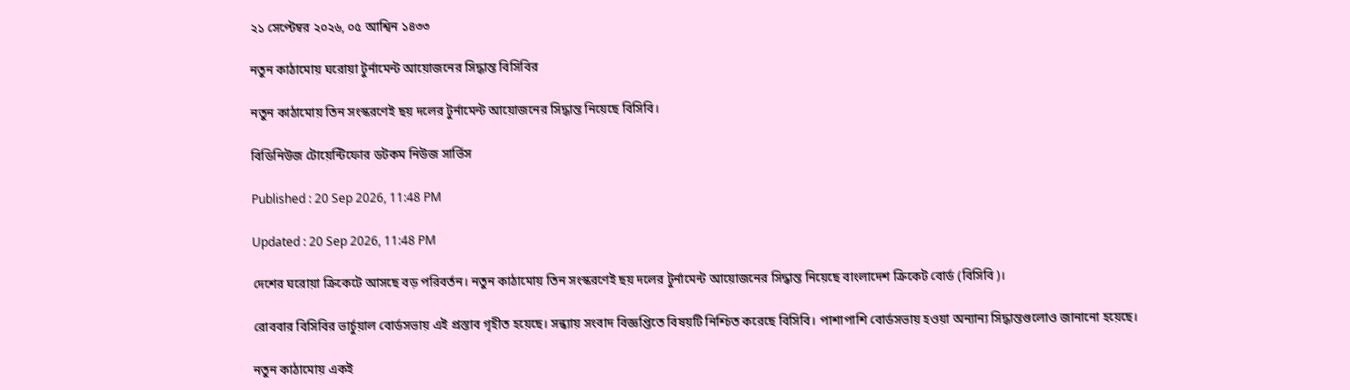২১ সেপ্টেম্বর ২০২৬, ০৫ আশ্বিন ১৪৩৩

নতুন কাঠামোয় ঘরোয়া টুর্নামেন্ট আয়োজনের সিদ্ধান্ত বিসিবির

নতুন কাঠামোয় তিন সংস্করণেই ছয় দলের টুর্নামেন্ট আয়োজনের সিদ্ধান্ত নিয়েছে বিসিবি।

বিডিনিউজ টোয়েন্টিফোর ডটকম নিউজ সার্ভিস

Published : 20 Sep 2026, 11:48 PM

Updated : 20 Sep 2026, 11:48 PM

দেশের ঘরোয়া ক্রিকেটে আসছে বড় পরিবর্তন। নতুন কাঠামোয় তিন সংস্করণেই ছয় দলের টুর্নামেন্ট আয়োজনের সিদ্ধান্ত নিয়েছে বাংলাদেশ ক্রিকেট বোর্ড (বিসিবি)।

রোববার বিসিবির ভার্চুয়াল বোর্ডসভায় এই প্রস্তাব গৃহীত হয়েছে। সন্ধ্যায় সংবাদ বিজ্ঞপ্তিতে বিষয়টি নিশ্চিত করেছে বিসিবি। পাশাপাশি বোর্ডসভায় হওয়া অন্যান্য সিদ্ধান্তগুলোও জানানো হয়েছে।

নতুন কাঠামোয় একই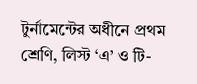টুর্নামেন্টের অধীনে প্রথম শ্রেণি, লিস্ট ‘এ’ ও টি-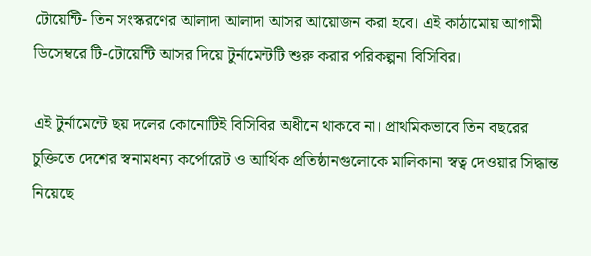টোয়েন্টি- তিন সংস্করণের আলাদা আলাদা আসর আয়োজন করা হবে। এই কাঠামোয় আগামী ডিসেম্বরে টি-টোয়েন্টি আসর দিয়ে টুর্নামেন্টটি শুরু করার পরিকল্পনা বিসিবির।

এই টুর্নামেন্টে ছয় দলের কোনোটিই বিসিবির অধীনে থাকবে না। প্রাথমিকভাবে তিন বছরের চুক্তিতে দেশের স্বনামধন্য কর্পোরেট ও আর্থিক প্রতিষ্ঠানগুলোকে মালিকানা স্বত্ব দেওয়ার সিদ্ধান্ত নিয়েছে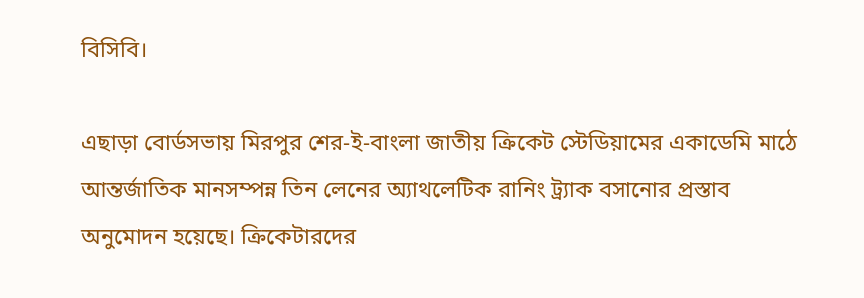বিসিবি।

এছাড়া বোর্ডসভায় মিরপুর শের-ই-বাংলা জাতীয় ক্রিকেট স্টেডিয়ামের একাডেমি মাঠে আন্তর্জাতিক মানসম্পন্ন তিন লেনের অ্যাথলেটিক রানিং ট্র্যাক বসানোর প্রস্তাব অনুমোদন হয়েছে। ক্রিকেটারদের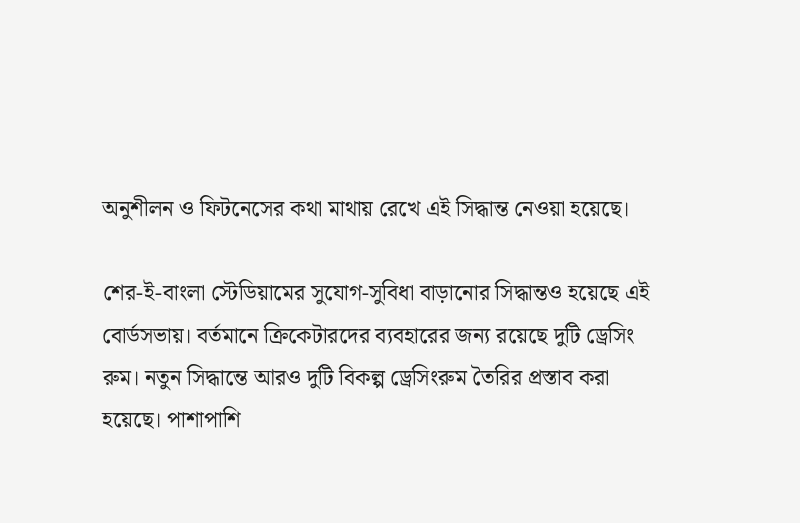অনুশীলন ও ফিটনেসের কথা মাথায় রেখে এই সিদ্ধান্ত নেওয়া হয়েছে।

শের-ই-বাংলা স্টেডিয়ামের সুযোগ-সুবিধা বাড়ানোর সিদ্ধান্তও হয়েছে এই বোর্ডসভায়। বর্তমানে ক্রিকেটারদের ব্যবহারের জন্য রয়েছে দুটি ড্রেসিং রুম। নতুন সিদ্ধান্তে আরও দুটি বিকল্প ড্রেসিংরুম তৈরির প্রস্তাব করা হয়েছে। পাশাপাশি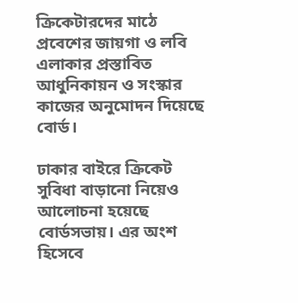ক্রিকেটারদের মাঠে প্রবেশের জায়গা ও লবি এলাকার প্রস্তাবিত আধুনিকায়ন ও সংস্কার কাজের অনুমোদন দিয়েছে বোর্ড।

ঢাকার বাইরে ক্রিকেট সুবিধা বাড়ানো নিয়েও আলোচনা হয়েছে বোর্ডসভায়। এর অংশ হিসেবে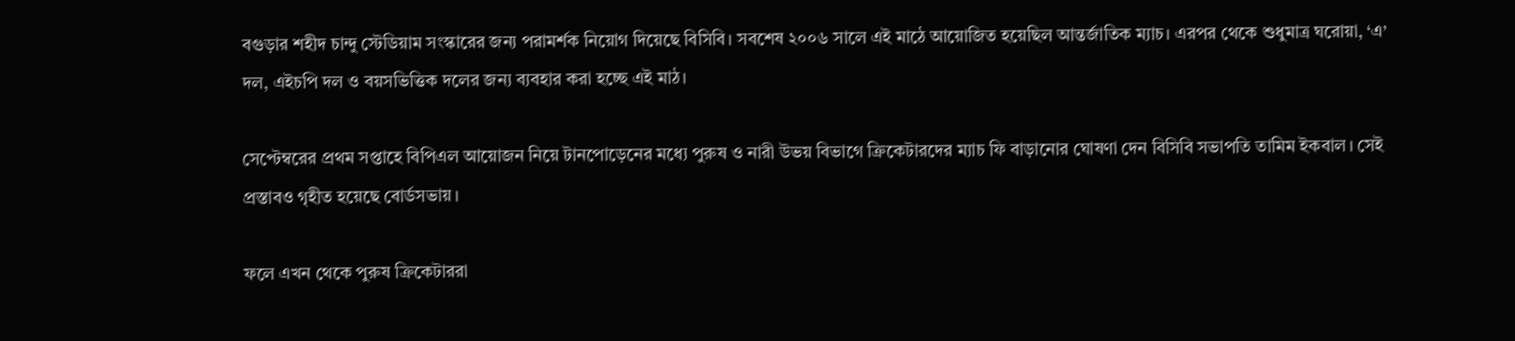বগুড়ার শহীদ চান্দু স্টেডিয়াম সংস্কারের জন্য পরামর্শক নিয়োগ দিয়েছে বিসিবি। সবশেষ ২০০৬ সালে এই মাঠে আয়োজিত হয়েছিল আন্তর্জাতিক ম্যাচ। এরপর থেকে শুধুমাত্র ঘরোয়া, ‘এ’ দল, এইচপি দল ও বয়সভিত্তিক দলের জন্য ব্যবহার করা হচ্ছে এই মাঠ।

সেপ্টেম্বরের প্রথম সপ্তাহে বিপিএল আয়োজন নিয়ে টানপোড়েনের মধ্যে পুরুষ ও নারী উভয় বিভাগে ক্রিকেটারদের ম্যাচ ফি বাড়ানোর ঘোষণা দেন বিসিবি সভাপতি তামিম ইকবাল। সেই প্রস্তাবও গৃহীত হয়েছে বোর্ডসভায়।

ফলে এখন থেকে পুরুষ ক্রিকেটাররা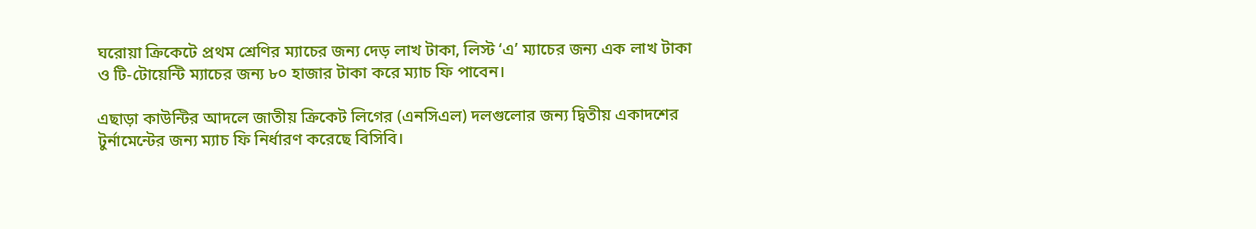ঘরোয়া ক্রিকেটে প্রথম শ্রেণির ম্যাচের জন্য দেড় লাখ টাকা, লিস্ট ‘এ’ ম্যাচের জন্য এক লাখ টাকা ও টি-টোয়েন্টি ম্যাচের জন্য ৮০ হাজার টাকা করে ম্যাচ ফি পাবেন।

এছাড়া কাউন্টির আদলে জাতীয় ক্রিকেট লিগের (এনসিএল) দলগুলোর জন্য দ্বিতীয় একাদশের টুর্নামেন্টের জন্য ম্যাচ ফি নির্ধারণ করেছে বিসিবি।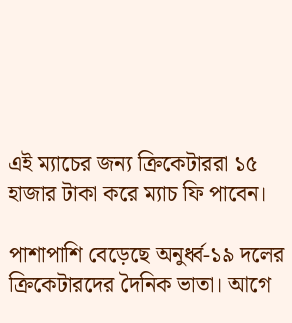এই ম্যাচের জন্য ক্রিকেটাররা ১৫ হাজার টাকা করে ম্যাচ ফি পাবেন।

পাশাপাশি বেড়েছে অনুর্ধ্ব-১৯ দলের ক্রিকেটারদের দৈনিক ভাতা। আগে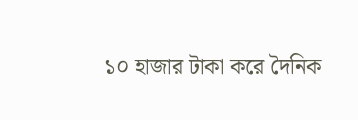১০ হাজার টাকা করে দৈনিক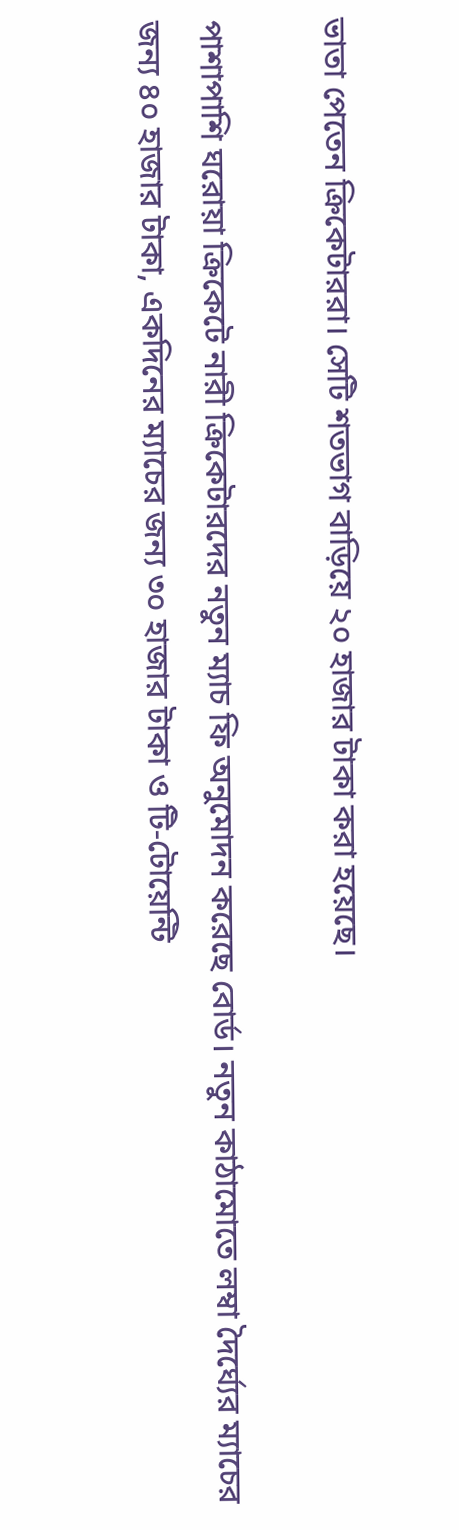ভাতা পেতেন ক্রিকেটাররা। সেটি শতভাগ বাড়িয়ে ২০ হাজার টাকা করা হয়েছে।

পাশাপাশি ঘরোয়া ক্রিকেটে নারী ক্রিকেটারদের নতুন ম্যাচ ফি অনুমোদন করেছে বোর্ড। নতুন কাঠামোতে লম্বা দৈর্ঘ্যের ম্যাচের জন্য ৪০ হাজার টাকা, একদিনের ম্যাচের জন্য ৩০ হাজার টাকা ও টি-টোয়েন্টি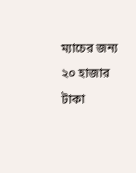ম্যাচের জন্য ২০ হাজার টাকা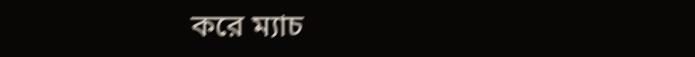করে ম্যাচ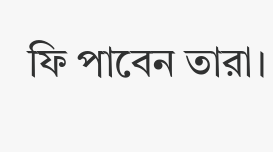ফি পাবেন তারা।